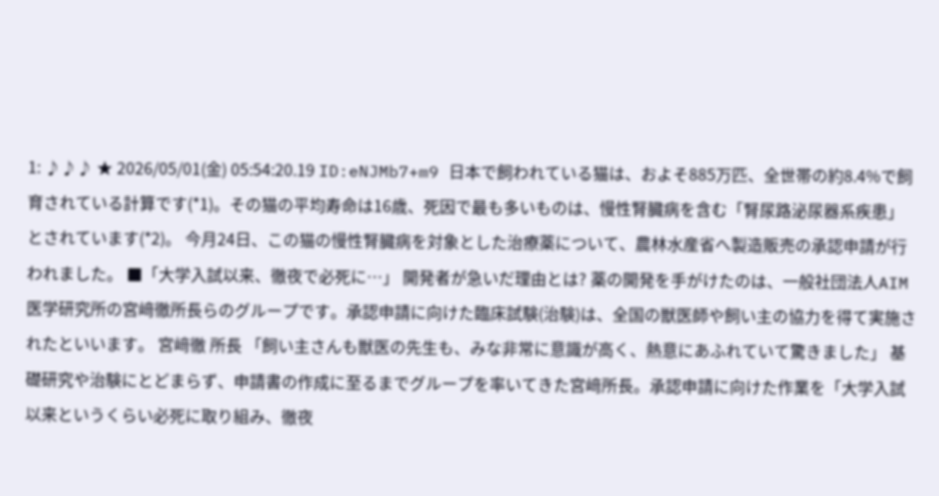1: ♪♪♪ ★ 2026/05/01(金) 05:54:20.19 ID:eNJMb7+m9 日本で飼われている猫は、およそ885万匹、全世帯の約8.4%で飼育されている計算です(*1)。その猫の平均寿命は16歳、死因で最も多いものは、慢性腎臓病を含む「腎尿路泌尿器系疾患」とされています(*2)。 今月24日、この猫の慢性腎臓病を対象とした治療薬について、農林水産省へ製造販売の承認申請が行われました。 ■「大学入試以来、徹夜で必死に…」 開発者が急いだ理由とは? 薬の開発を手がけたのは、一般社団法人AIM医学研究所の宮﨑徹所長らのグループです。承認申請に向けた臨床試験(治験)は、全国の獣医師や飼い主の協力を得て実施されたといいます。 宮﨑徹 所長 「飼い主さんも獣医の先生も、みな非常に意識が高く、熱意にあふれていて驚きました」 基礎研究や治験にとどまらず、申請書の作成に至るまでグループを率いてきた宮﨑所長。承認申請に向けた作業を「大学入試以来というくらい必死に取り組み、徹夜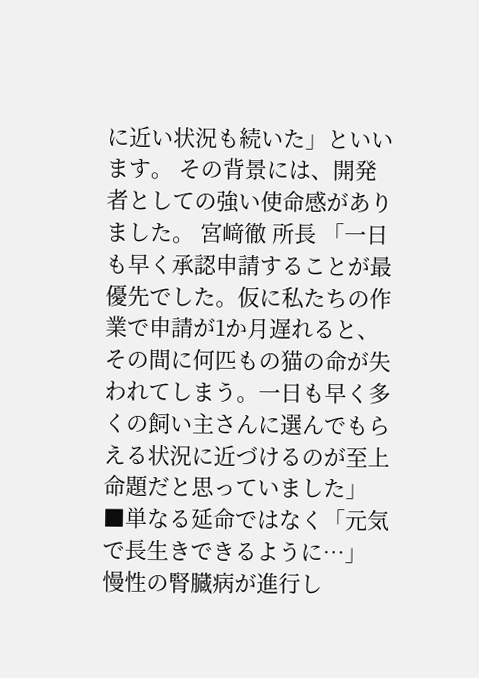に近い状況も続いた」といいます。 その背景には、開発者としての強い使命感がありました。 宮﨑徹 所長 「一日も早く承認申請することが最優先でした。仮に私たちの作業で申請が1か月遅れると、その間に何匹もの猫の命が失われてしまう。一日も早く多くの飼い主さんに選んでもらえる状況に近づけるのが至上命題だと思っていました」 ■単なる延命ではなく「元気で長生きできるように…」 慢性の腎臓病が進行し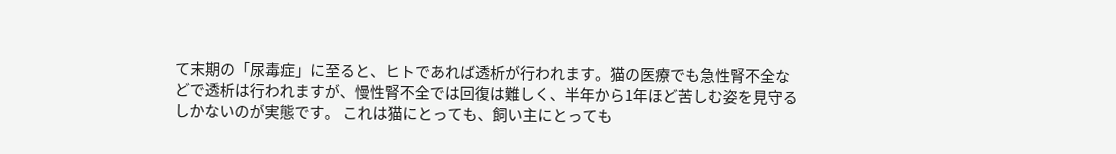て末期の「尿毒症」に至ると、ヒトであれば透析が行われます。猫の医療でも急性腎不全などで透析は行われますが、慢性腎不全では回復は難しく、半年から1年ほど苦しむ姿を見守るしかないのが実態です。 これは猫にとっても、飼い主にとっても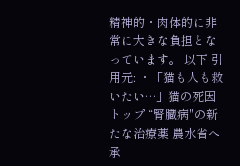精神的・肉体的に非常に大きな負担となっています。 以下 引用元: ・「猫も人も救いたい…」猫の死因トップ “腎臓病"の新たな治療薬 農水省へ承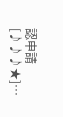認申請 [♪♪♪★]…